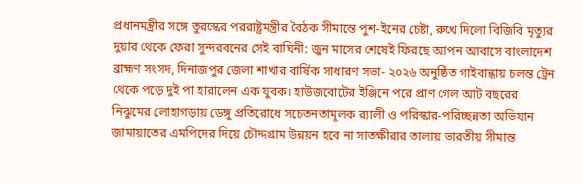প্রধানমন্ত্রীর সঙ্গে তুরস্কের পররাষ্ট্রমন্ত্রীর বৈঠক সীমান্তে পুশ-ইনের চেষ্টা, রুখে দিলো বিজিবি মৃত্যুর দুয়ার থেকে ফেরা সুন্দরবনের সেই বাঘিনী: জুন মাসের শেষেই ফিরছে আপন আবাসে বাংলাদেশ ব্রাহ্মণ সংসদ, দিনাজপুর জেলা শাখার বার্ষিক সাধারণ সভা- ২০২৬ অনুষ্ঠিত গাইবান্ধায় চলন্ত ট্রেন থেকে পড়ে দুই পা হারালেন এক যুবক। হাউজবোটের ইঞ্জিনে পরে প্রাণ গেল আট বছরের নিঝুমের লোহাগড়ায় ডেঙ্গু প্রতিরোধে সচেতনতামূলক র‍্যালী ও পরিস্কার-পরিচ্ছন্নতা অভিযান জামায়াতের এমপিদের দিয়ে চৌদ্দগ্রাম উন্নয়ন হবে না সাতক্ষীরার তালায় ভারতীয় সীমান্ত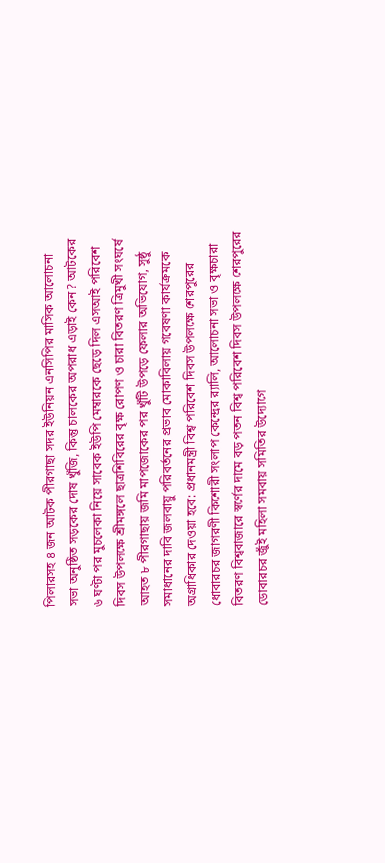পিলারসহ ৪ জন আটক পীরগাছা সদর ইউনিয়ন এনসিপির মাসিক আলোচনা সভা অনুষ্ঠিত সড়কের দোষ খুঁজি, কিন্তু চালকের অপরাধ এড়াই কেন? আটকের ৬ ঘণ্টা পর মুচলেকা নিয়ে সাবেক ইউপি মেম্বারকে ছেড়ে দিল এসআই পরিবেশ দিবস উপলক্ষে শ্রীমঙ্গলে ছাত্রশিবিরের বৃক্ষ রোপণ ও চারা বিতরণ ত্রিমুখী সংঘর্ষে আহত ৮ পীরগাছায় জমি মাপজোকের পর খুঁটি উপড়ে ফেলার অভিযোগ, সুষ্ঠু সমাধানের দাবি জলবায়ু পরিবর্তনের প্রভাব মোকাবিলায় গবেষণা কার্যক্রমকে অগ্রাধিকার দেওয়া হবে: প্রধানমন্ত্রী বিশ্ব পরিবেশ দিবস উপলক্ষে শেরপুরের ধোবারচর জাগরণী কিশোরী সংলাপ কেন্দ্রের র‍্যালি, আলোচনা সভা ও বৃক্ষচারা বিতরণ বিশ্ববাজারে স্বর্ণের দামে বড় পতন বিশ্ব পরিবেশ দিবস উপলক্ষে শেরপুরের ডোবারচর জুঁই মহিলা সমবায় সমিতির উদ্যোগে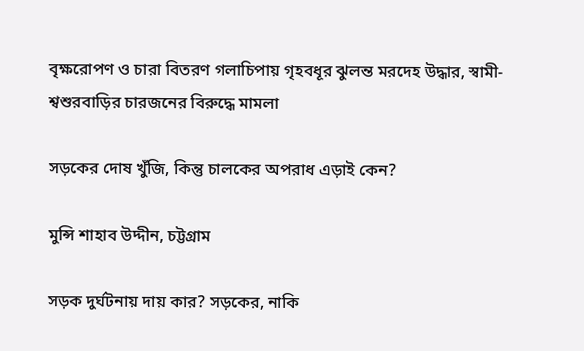বৃক্ষরোপণ ও চারা বিতরণ গলাচিপায় গৃহবধূর ঝুলন্ত মরদেহ উদ্ধার, স্বামী-শ্বশুরবাড়ির চারজনের বিরুদ্ধে মামলা

সড়কের দোষ খুঁজি, কিন্তু চালকের অপরাধ এড়াই কেন?

মুন্সি শাহাব উদ্দীন, চট্টগ্রাম

সড়ক দুর্ঘটনায় দায় কার? সড়কের, নাকি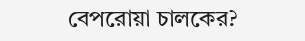বেপরোয়া চালকের?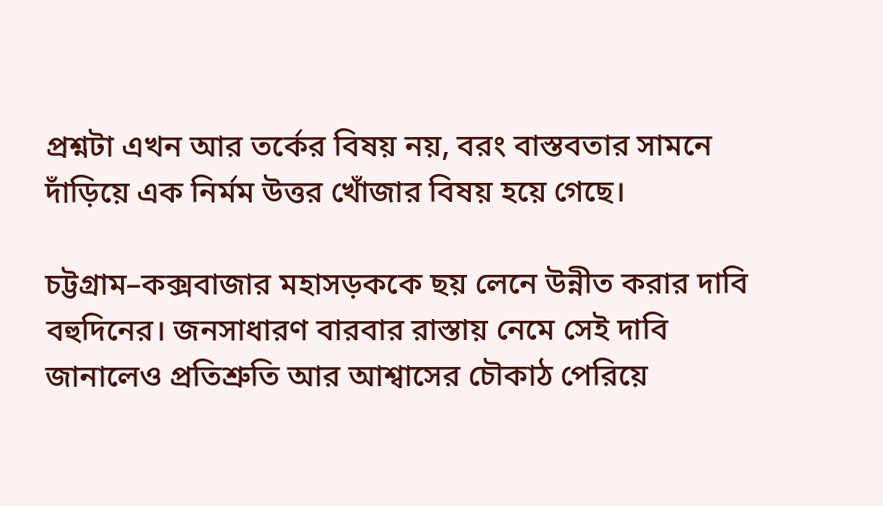প্রশ্নটা এখন আর তর্কের বিষয় নয়, বরং বাস্তবতার সামনে দাঁড়িয়ে এক নির্মম উত্তর খোঁজার বিষয় হয়ে গেছে।

চট্টগ্রাম–কক্সবাজার মহাসড়ককে ছয় লেনে উন্নীত করার দাবি বহুদিনের। জনসাধারণ বারবার রাস্তায় নেমে সেই দাবি জানালেও প্রতিশ্রুতি আর আশ্বাসের চৌকাঠ পেরিয়ে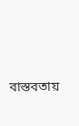বাস্তবতায়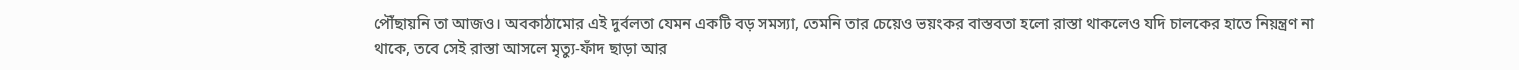পৌঁছায়নি তা আজও। অবকাঠামোর এই দুর্বলতা যেমন একটি বড় সমস্যা, তেমনি তার চেয়েও ভয়ংকর বাস্তবতা হলো রাস্তা থাকলেও যদি চালকের হাতে নিয়ন্ত্রণ না থাকে, তবে সেই রাস্তা আসলে মৃত্যু-ফাঁদ ছাড়া আর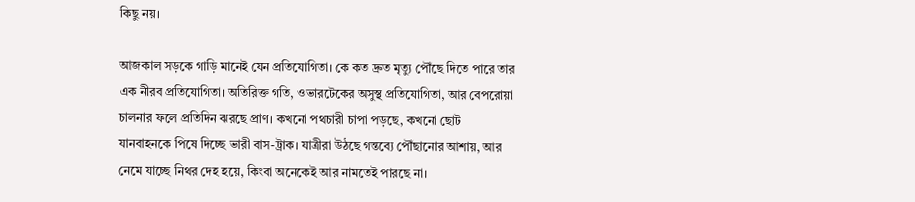কিছু নয়।

আজকাল সড়কে গাড়ি মানেই যেন প্রতিযোগিতা। কে কত দ্রুত মৃত্যু পৌঁছে দিতে পারে তার এক নীরব প্রতিযোগিতা। অতিরিক্ত গতি, ওভারটেকের অসুস্থ প্রতিযোগিতা, আর বেপরোয়া চালনার ফলে প্রতিদিন ঝরছে প্রাণ। কখনো পথচারী চাপা পড়ছে, কখনো ছোট যানবাহনকে পিষে দিচ্ছে ভারী বাস-ট্রাক। যাত্রীরা উঠছে গন্তব্যে পৌঁছানোর আশায়, আর নেমে যাচ্ছে নিথর দেহ হয়ে, কিংবা অনেকেই আর নামতেই পারছে না।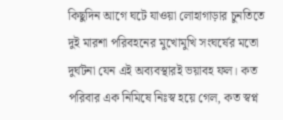কিছুদিন আগে ঘটে যাওয়া লোহাগাড়ার চুনতিতে দুই মারশা পরিবহনের মুখোমুখি সংঘর্ষের মতো দুর্ঘটনা যেন এই অব্যবস্থারই ভয়াবহ ফল। কত পরিবার এক নিমিষে নিঃস্ব হয়ে গেল, কত স্বপ্ন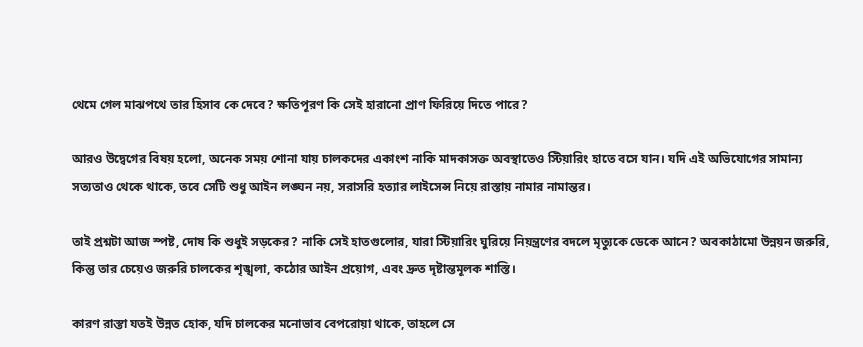থেমে গেল মাঝপথে তার হিসাব কে দেবে? ক্ষতিপূরণ কি সেই হারানো প্রাণ ফিরিয়ে দিতে পারে?

আরও উদ্বেগের বিষয় হলো, অনেক সময় শোনা যায় চালকদের একাংশ নাকি মাদকাসক্ত অবস্থাতেও স্টিয়ারিং হাতে বসে যান। যদি এই অভিযোগের সামান্য সত্যতাও থেকে থাকে, তবে সেটি শুধু আইন লঙ্ঘন নয়, সরাসরি হত্যার লাইসেন্স নিয়ে রাস্তায় নামার নামান্তর।

তাই প্রশ্নটা আজ স্পষ্ট, দোষ কি শুধুই সড়কের? নাকি সেই হাতগুলোর, যারা স্টিয়ারিং ঘুরিয়ে নিয়ন্ত্রণের বদলে মৃত্যুকে ডেকে আনে? অবকাঠামো উন্নয়ন জরুরি, কিন্তু তার চেয়েও জরুরি চালকের শৃঙ্খলা, কঠোর আইন প্রয়োগ, এবং দ্রুত দৃষ্টান্তমূলক শাস্তি।

কারণ রাস্তা যতই উন্নত হোক, যদি চালকের মনোভাব বেপরোয়া থাকে, তাহলে সে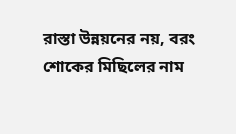রাস্তা উন্নয়নের নয়, বরং শোকের মিছিলের নাম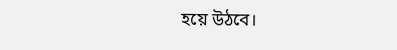হয়ে উঠবে।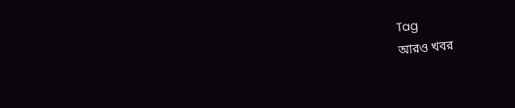Tag
আরও খবর